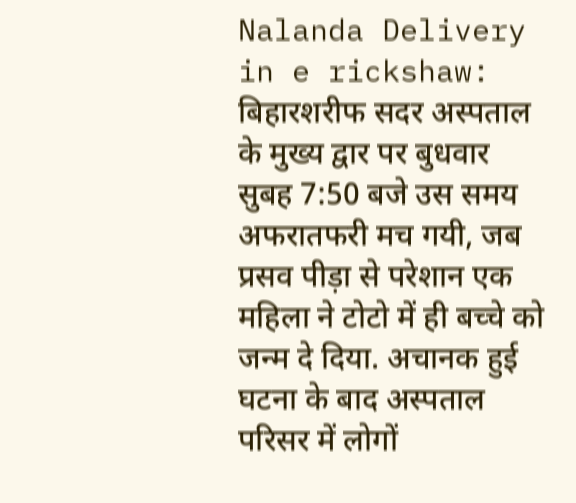Nalanda Delivery in e rickshaw: बिहारशरीफ सदर अस्पताल के मुख्य द्वार पर बुधवार सुबह 7:50 बजे उस समय अफरातफरी मच गयी, जब प्रसव पीड़ा से परेशान एक महिला ने टोटो में ही बच्चे को जन्म दे दिया. अचानक हुई घटना के बाद अस्पताल परिसर में लोगों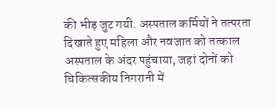की भीड़ जुट गयी. अस्पताल कर्मियों ने तत्परता दिखाते हुए महिला और नवजात को तत्काल अस्पताल के अंदर पहुंचाया, जहां दोनों को चिकित्सकीय निगरानी में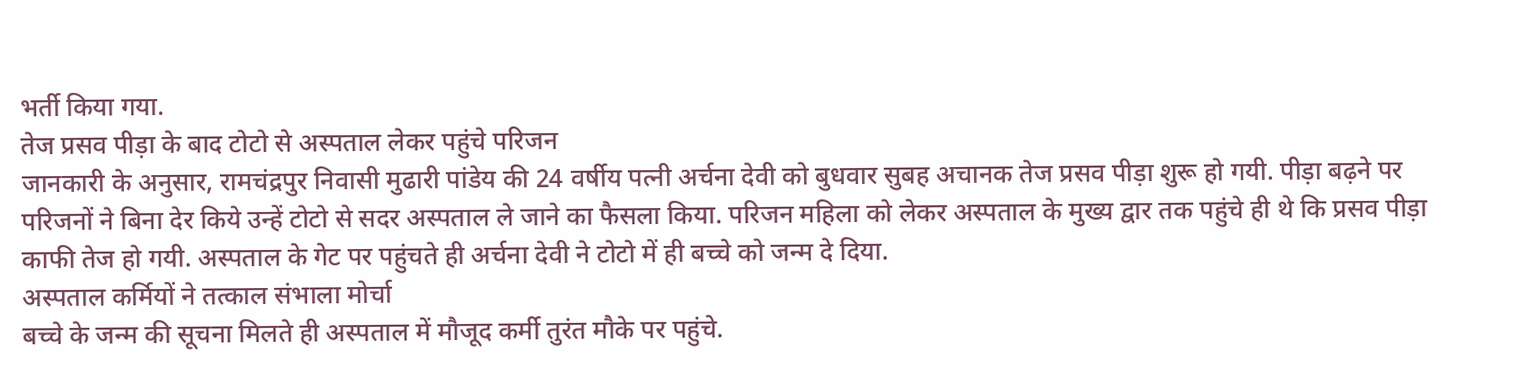भर्ती किया गया.
तेज प्रसव पीड़ा के बाद टोटो से अस्पताल लेकर पहुंचे परिजन
जानकारी के अनुसार, रामचंद्रपुर निवासी मुढारी पांडेय की 24 वर्षीय पत्नी अर्चना देवी को बुधवार सुबह अचानक तेज प्रसव पीड़ा शुरू हो गयी. पीड़ा बढ़ने पर परिजनों ने बिना देर किये उन्हें टोटो से सदर अस्पताल ले जाने का फैसला किया. परिजन महिला को लेकर अस्पताल के मुख्य द्वार तक पहुंचे ही थे कि प्रसव पीड़ा काफी तेज हो गयी. अस्पताल के गेट पर पहुंचते ही अर्चना देवी ने टोटो में ही बच्चे को जन्म दे दिया.
अस्पताल कर्मियों ने तत्काल संभाला मोर्चा
बच्चे के जन्म की सूचना मिलते ही अस्पताल में मौजूद कर्मी तुरंत मौके पर पहुंचे.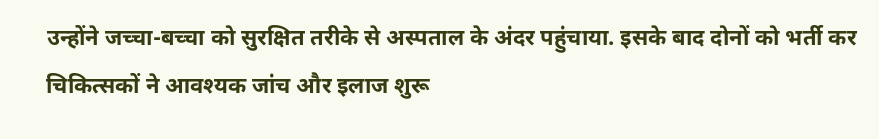उन्होंने जच्चा-बच्चा को सुरक्षित तरीके से अस्पताल के अंदर पहुंचाया. इसके बाद दोनों को भर्ती कर चिकित्सकों ने आवश्यक जांच और इलाज शुरू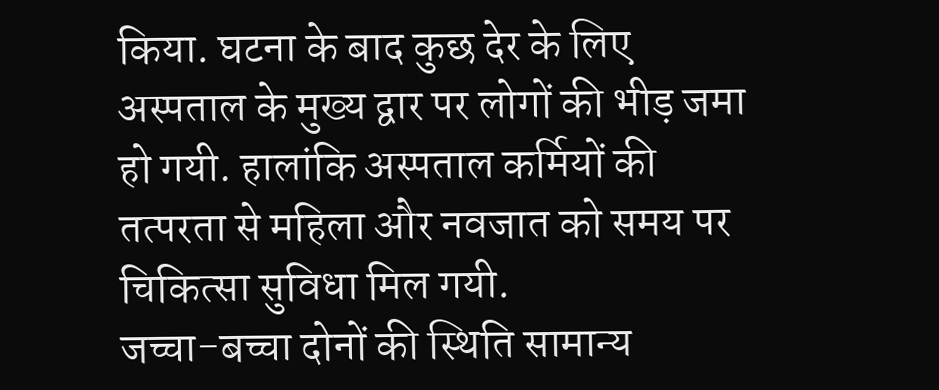किया. घटना के बाद कुछ देर के लिए अस्पताल के मुख्य द्वार पर लोगों की भीड़ जमा हो गयी. हालांकि अस्पताल कर्मियों की तत्परता से महिला और नवजात को समय पर चिकित्सा सुविधा मिल गयी.
जच्चा-बच्चा दोनों की स्थिति सामान्य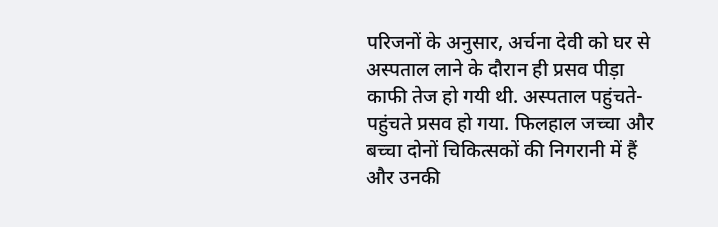परिजनों के अनुसार, अर्चना देवी को घर से अस्पताल लाने के दौरान ही प्रसव पीड़ा काफी तेज हो गयी थी. अस्पताल पहुंचते-पहुंचते प्रसव हो गया. फिलहाल जच्चा और बच्चा दोनों चिकित्सकों की निगरानी में हैं और उनकी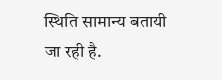स्थिति सामान्य बतायी जा रही है.